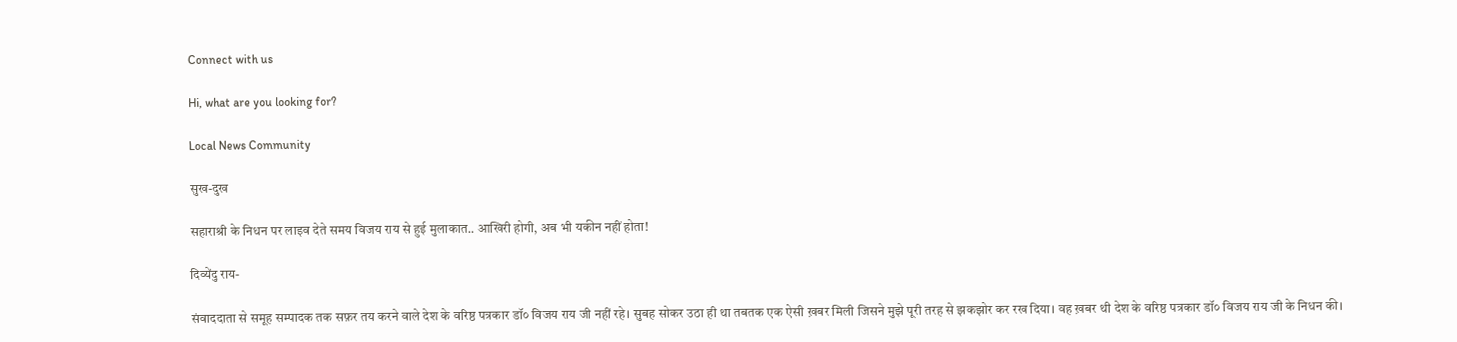Connect with us

Hi, what are you looking for?

Local News Community

सुख-दुख

सहाराश्री के निधन पर लाइव देते समय विजय राय से हुई मुलाकात.. आखिरी होगी, अब भी यकीन नहीं होता!

दिव्येंदु राय-

संवाददाता से समूह सम्पादक तक सफ़र तय करने वाले देश के वरिष्ठ पत्रकार डॉ० विजय राय जी नहीं रहे। सुबह सोकर उठा ही था तबतक एक ऐसी ख़बर मिली जिसने मुझे पूरी तरह से झकझोर कर रख दिया। वह ख़बर थी देश के वरिष्ठ पत्रकार डॉ० विजय राय जी के निधन की।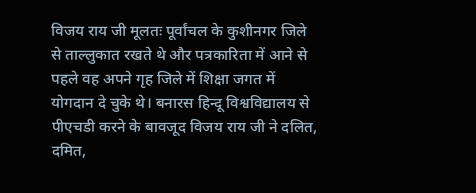विजय राय जी मूलतः पूर्वांचल के कुशीनगर जिले से ताल्लुकात रखते थे और पत्रकारिता में आने से पहले वह अपने गृह जिले में शिक्षा जगत में योगदान दे चुके थे। बनारस हिन्दू विश्वविद्यालय से पीएचडी करने के बावजूद विजय राय जी ने दलित, दमित,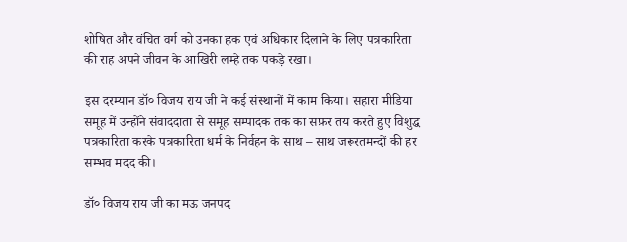शोषित और वंचित वर्ग को उनका हक एवं अधिकार दिलाने के लिए पत्रकारिता की राह अपने जीवन के आखिरी लम्हे तक पकड़े रखा।

इस दरम्यान डॉ० विजय राय जी ने कई संस्थानों में काम किया। सहारा मीडिया समूह में उन्होंने संवाददाता से समूह सम्पादक तक का सफ़र तय करते हुए विशुद्ध पत्रकारिता करके पत्रकारिता धर्म के निर्वहन के साथ – साथ जरूरतमन्दों की हर सम्भव मदद की।

डॉ० विजय राय जी का मऊ जनपद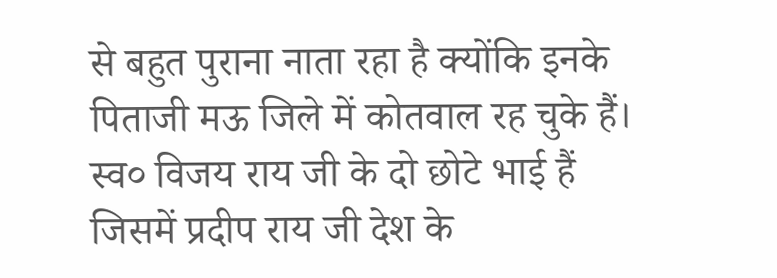से बहुत पुराना नाता रहा है क्योंकि इनके पिताजी मऊ जिले में कोतवाल रह चुके हैं। स्व० विजय राय जी के दो छोटे भाई हैं जिसमें प्रदीप राय जी देश के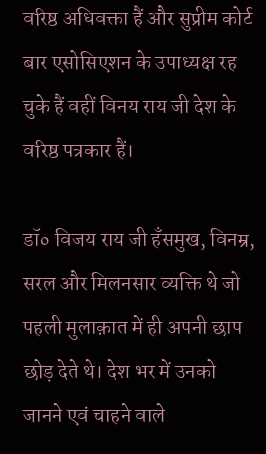वरिष्ठ अधिवक्ता हैं और सुप्रीम कोर्ट बार एसोसिएशन के उपाध्यक्ष रह चुके हैं वहीं विनय राय जी देश के वरिष्ठ पत्रकार हैं।

डॉ० विजय राय जी हँसमुख, विनम्र, सरल और मिलनसार व्यक्ति थे जो पहली मुलाक़ात में ही अपनी छाप छोड़ देते थे। देश भर में उनको जानने एवं चाहने वाले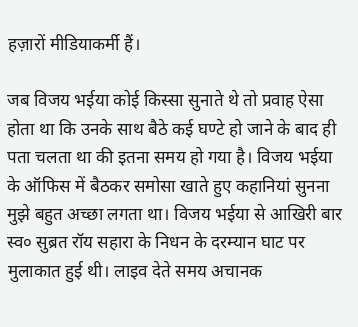हज़ारों मीडियाकर्मी हैं।

जब विजय भईया कोई किस्सा सुनाते थे तो प्रवाह ऐसा होता था कि उनके साथ बैठे कई घण्टे हो जाने के बाद ही पता चलता था की इतना समय हो गया है। विजय भईया के ऑफिस में बैठकर समोसा खाते हुए कहानियां सुनना मुझे बहुत अच्छा लगता था। विजय भईया से आखिरी बार स्व० सुब्रत रॉय सहारा के निधन के दरम्यान घाट पर मुलाकात हुई थी। लाइव देते समय अचानक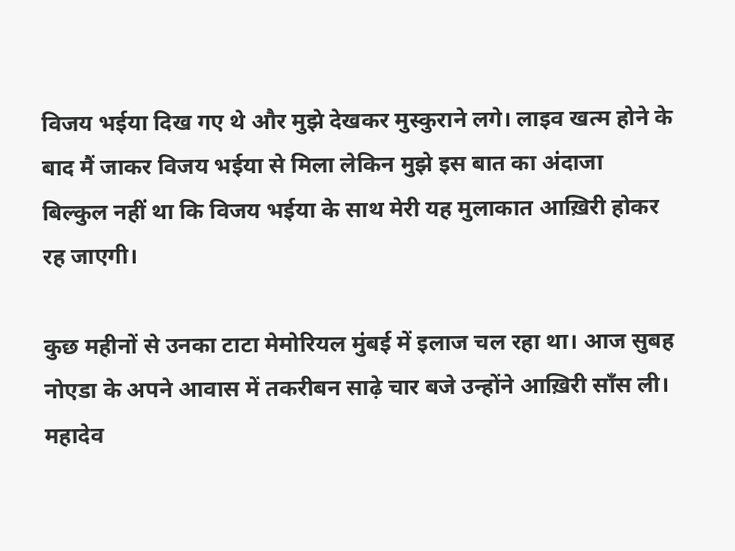विजय भईया दिख गए थे और मुझे देखकर मुस्कुराने लगे। लाइव खत्म होने के बाद मैं जाकर विजय भईया से मिला लेकिन मुझे इस बात का अंदाजा बिल्कुल नहीं था कि विजय भईया के साथ मेरी यह मुलाकात आख़िरी होकर रह जाएगी।

कुछ महीनों से उनका टाटा मेमोरियल मुंबई में इलाज चल रहा था। आज सुबह नोएडा के अपने आवास में तकरीबन साढ़े चार बजे उन्होंने आख़िरी साँस ली। महादेव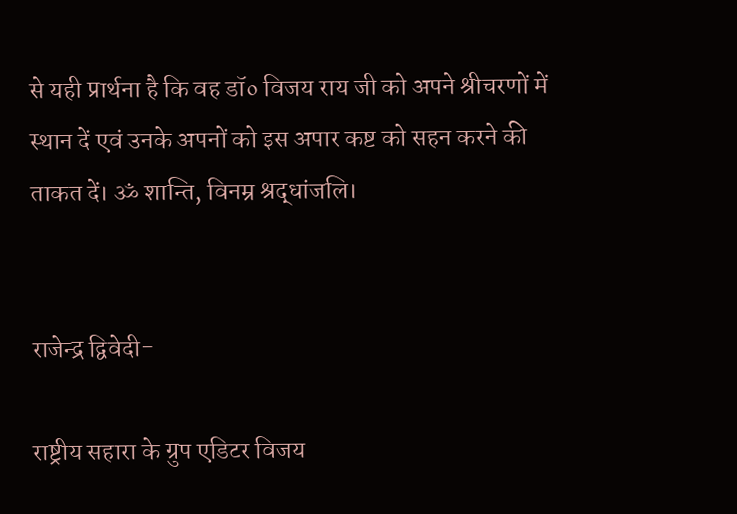से यही प्रार्थना है कि वह डॉ० विजय राय जी को अपने श्रीचरणों में स्थान दें एवं उनके अपनों को इस अपार कष्ट को सहन करने की ताकत दें। ॐ शान्ति, विनम्र श्रद्धांजलि।


राजेन्द्र द्विवेदी-

राष्ट्रीय सहारा के ग्रुप एडिटर विजय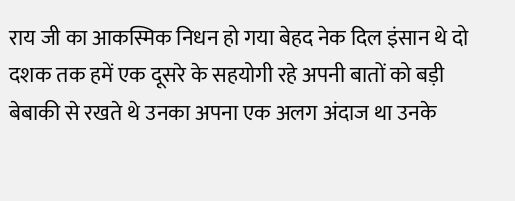राय जी का आकस्मिक निधन हो गया बेहद नेक दिल इंसान थे दो दशक तक हमें एक दूसरे के सहयोगी रहे अपनी बातों को बड़ी बेबाकी से रखते थे उनका अपना एक अलग अंदाज था उनके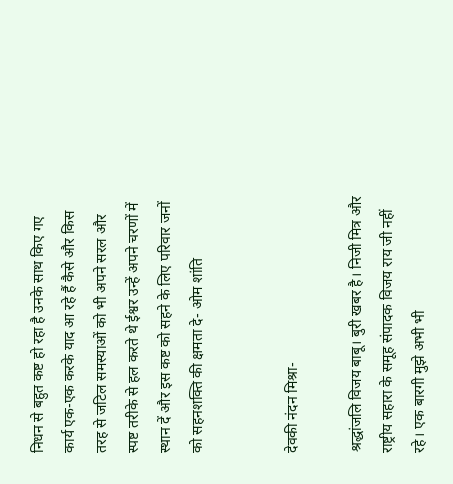निधन से बहुत कष्ट हो रहा है उनके साथ किए गए कार्य एक-एक करके याद आ रहे हैं कैसे और किस तरह से जटिल समस्याओं को भी अपने सरल और स्पष्ट तरीके से हल करते थे ईश्वर उन्हें अपने चरणों में स्थान दें और इस कष्ट को सहने के लिए परिवार जनों को सहनशक्ति की क्षमता दे- ओम शांति


देवकी नंदन मिश्रा-

श्रद्धांजलि विजय बाबू। बुरी खबर है। निजी मित्र और राष्ट्रीय सहारा के समूह संपादक विजय राय जी नहीं रहे। एक बारगी मुझे अभी भी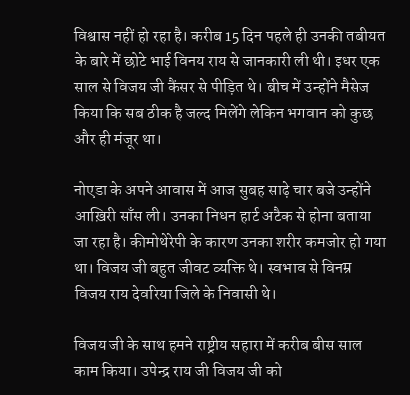विश्वास नहीं हो रहा है। करीब 15 दिन पहले ही उनकी तबीयत के बारे में छोटे भाई विनय राय से जानकारी ली थी। इधर एक साल से विजय जी कैंसर से पीड़ित थे। बीच में उन्होंने मैसेज किया कि सब ठीक है जल्द मिलेंगे लेकिन भगवान को कुछ और ही मंजूर था।

नोएडा के अपने आवास में आज सुबह साढ़े चार बजे उन्होंने आख़िरी साँस ली। उनका निधन हार्ट अटैक से होना बताया जा रहा है। कीमोथेरेपी के कारण उनका शरीर कमजोर हो गया था। विजय जी बहुत जीवट व्यक्ति थे। स्वभाव से विनम्र विजय राय देवरिया जिले के निवासी थे।

विजय जी के साथ हमने राष्ट्रीय सहारा में करीब बीस साल काम किया। उपेन्द्र राय जी विजय जी को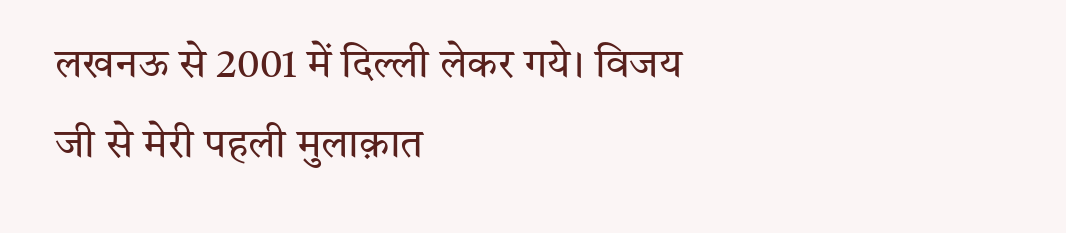लखनऊ से 2001 में दिल्ली लेकर गये। विजय जी से मेरी पहली मुलाक़ात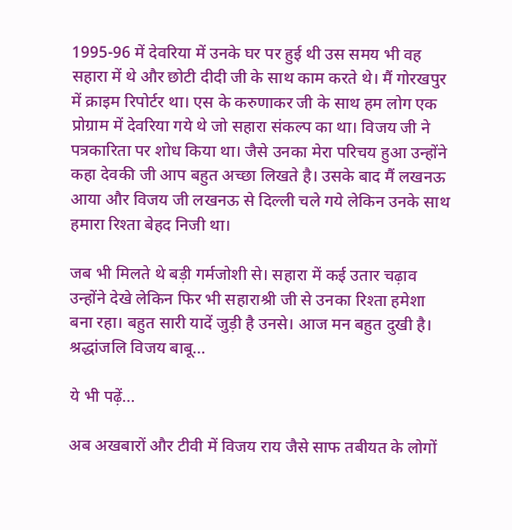1995-96 में देवरिया में उनके घर पर हुई थी उस समय भी वह सहारा में थे और छोटी दीदी जी के साथ काम करते थे। मैं गोरखपुर में क्राइम रिपोर्टर था। एस के करुणाकर जी के साथ हम लोग एक प्रोग्राम में देवरिया गये थे जो सहारा संकल्प का था। विजय जी ने पत्रकारिता पर शोध किया था। जैसे उनका मेरा परिचय हुआ उन्होंने कहा देवकी जी आप बहुत अच्छा लिखते है। उसके बाद मैं लखनऊ आया और विजय जी लखनऊ से दिल्ली चले गये लेकिन उनके साथ हमारा रिश्ता बेहद निजी था।

जब भी मिलते थे बड़ी गर्मजोशी से। सहारा में कई उतार चढ़ाव उन्होंने देखे लेकिन फिर भी सहाराश्री जी से उनका रिश्ता हमेशा बना रहा। बहुत सारी यादें जुड़ी है उनसे। आज मन बहुत दुखी है। श्रद्धांजलि विजय बाबू…

ये भी पढ़ें…

अब अखबारों और टीवी में विजय राय जैसे साफ तबीयत के लोगों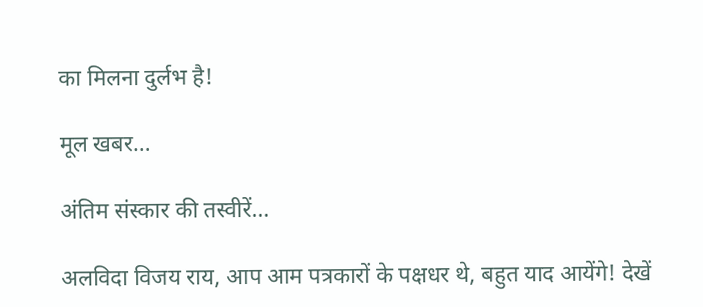का मिलना दुर्लभ है!

मूल खबर…

अंतिम संस्कार की तस्वीरें…

अलविदा विजय राय, आप आम पत्रकारों के पक्षधर थे, बहुत याद आयेंगे! देखें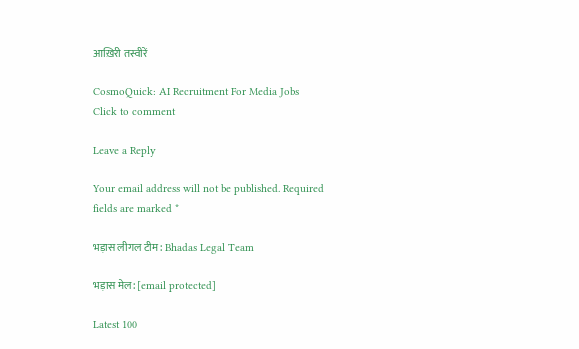आख़िरी तस्वीरें

CosmoQuick: AI Recruitment For Media Jobs
Click to comment

Leave a Reply

Your email address will not be published. Required fields are marked *

भड़ास लीगल टीम : Bhadas Legal Team

भड़ास मेल: [email protected]

Latest 100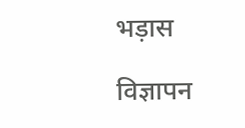भड़ास

विज्ञापन